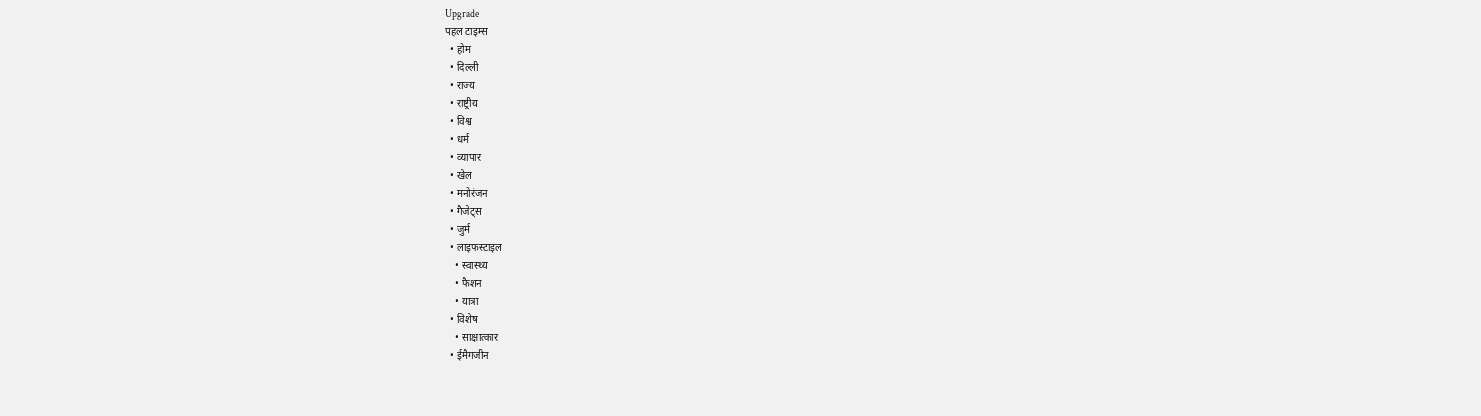Upgrade
पहल टाइम्स
  • होम
  • दिल्ली
  • राज्य
  • राष्ट्रीय
  • विश्व
  • धर्म
  • व्यापार
  • खेल
  • मनोरंजन
  • गैजेट्स
  • जुर्म
  • लाइफस्टाइल
    • स्वास्थ्य
    • फैशन
    • यात्रा
  • विशेष
    • साक्षात्कार
  • ईमैगजीन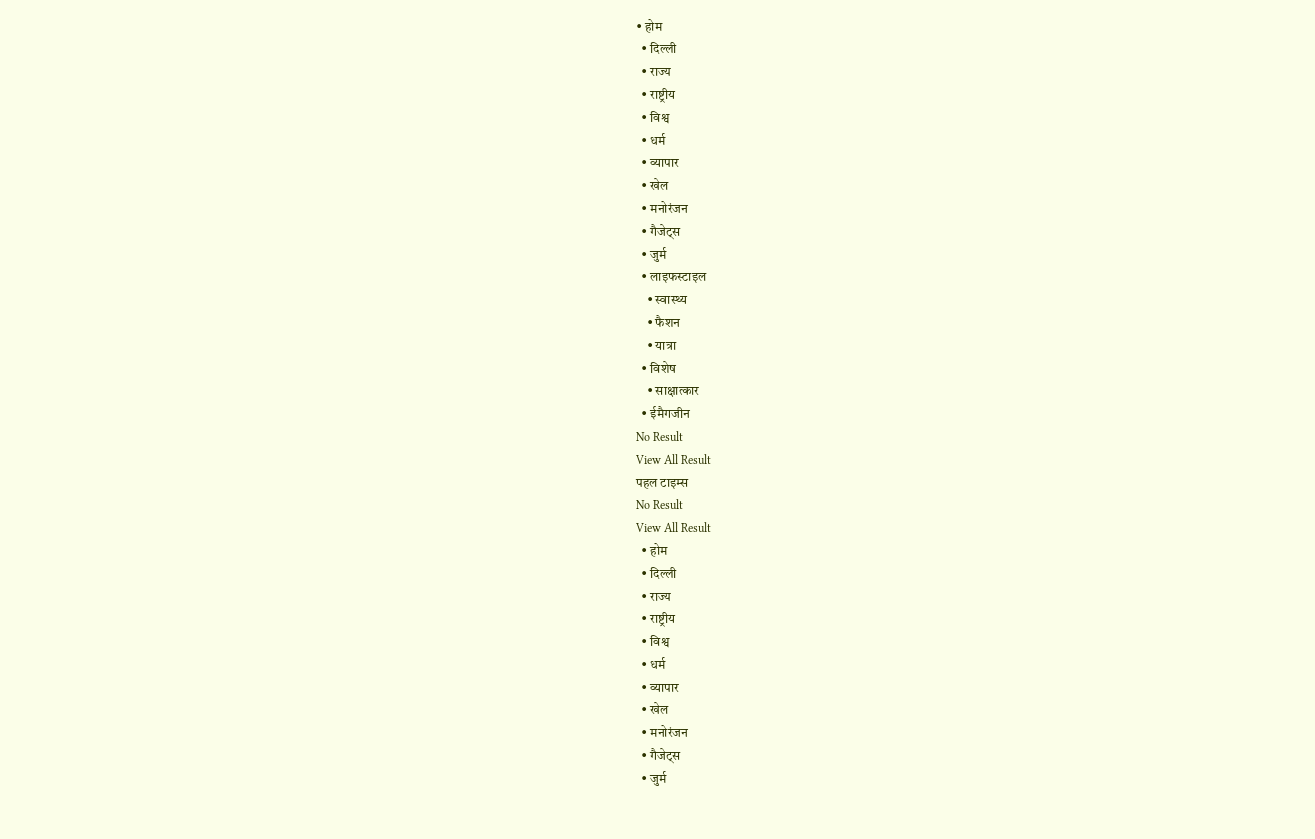• होम
  • दिल्ली
  • राज्य
  • राष्ट्रीय
  • विश्व
  • धर्म
  • व्यापार
  • खेल
  • मनोरंजन
  • गैजेट्स
  • जुर्म
  • लाइफस्टाइल
    • स्वास्थ्य
    • फैशन
    • यात्रा
  • विशेष
    • साक्षात्कार
  • ईमैगजीन
No Result
View All Result
पहल टाइम्स
No Result
View All Result
  • होम
  • दिल्ली
  • राज्य
  • राष्ट्रीय
  • विश्व
  • धर्म
  • व्यापार
  • खेल
  • मनोरंजन
  • गैजेट्स
  • जुर्म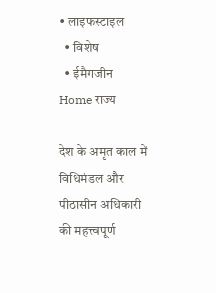• लाइफस्टाइल
  • विशेष
  • ईमैगजीन
Home राज्य

देश के अमृत काल में विधिमंडल और पीठासीन अधिकारी की महत्त्वपूर्ण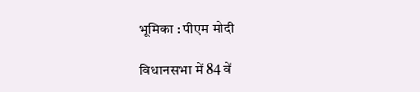भूमिका : पीएम मोदी

विधानसभा में 84 वें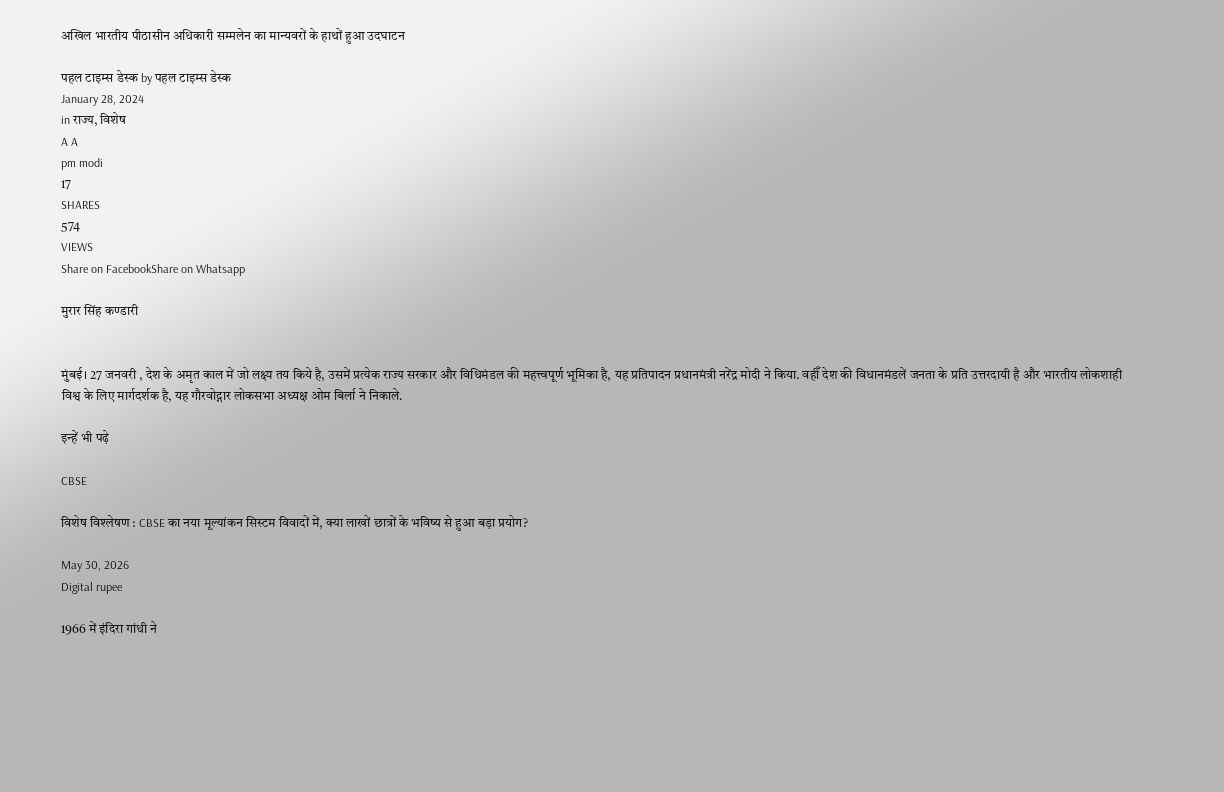अखिल भारतीय पीठासीन अधिकारी सम्मलेन का मान्यवरों के हाथों हुआ उदघाटन

पहल टाइम्स डेस्क by पहल टाइम्स डेस्क
January 28, 2024
in राज्य, विशेष
A A
pm modi
17
SHARES
574
VIEWS
Share on FacebookShare on Whatsapp

मुरार सिंह कण्डारी


मुंबई। 27 जनवरी , देश के अमृत काल में जो लक्ष्य तय किये है, उसमें प्रत्येक राज्य सरकार और विधिमंडल की महत्त्वपूर्ण भूमिका है, यह प्रतिपादन प्रधानमंत्री नरेंद्र मोदी ने किया. वहीँ देश की विधानमंडलें जनता के प्रति उत्तरदायी है और भारतीय लोकशाही विश्व के लिए मार्गदर्शक है, यह गौरवोद्गार लोकसभा अध्यक्ष ओम बिर्ला ने निकाले.

इन्हें भी पढ़े

CBSE

विशेष विश्लेषण : CBSE का नया मूल्यांकन सिस्टम विवादों में, क्या लाखों छात्रों के भविष्य से हुआ बड़ा प्रयोग?

May 30, 2026
Digital rupee

1966 में इंदिरा गांधी ने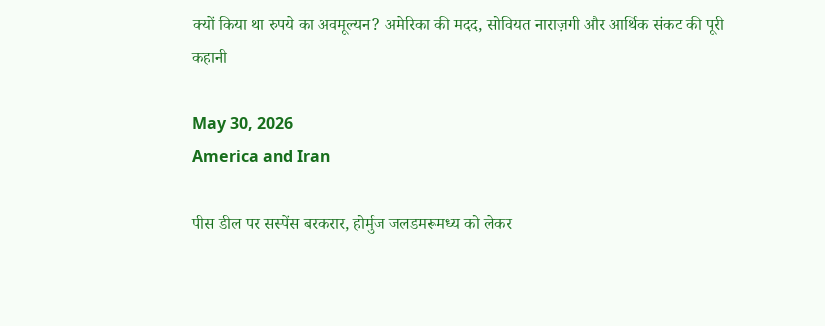क्यों किया था रुपये का अवमूल्यन? अमेरिका की मदद, सोवियत नाराज़गी और आर्थिक संकट की पूरी कहानी

May 30, 2026
America and Iran

पीस डील पर सस्पेंस बरकरार, होर्मुज जलडमरूमध्य को लेकर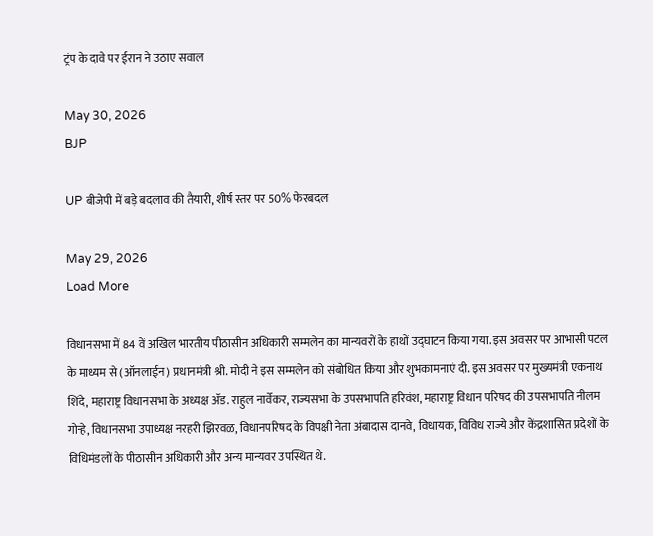ट्रंप के दावे पर ईरान ने उठाए सवाल

May 30, 2026
BJP

UP बीजेपी में बड़े बदलाव की तैयारी, शीर्ष स्तर पर 50% फेरबदल

May 29, 2026
Load More

विधानसभा में 84 वें अखिल भारतीय पीठासीन अधिकारी सम्मलेन का मान्यवरों के हाथों उद्घाटन किया गया. इस अवसर पर आभासी पटल के माध्यम से (ऑनलाईन) प्रधानमंत्री श्री. मोदी ने इस सम्मलेन को संबोधित किया और शुभकामनाएं दी. इस अवसर पर मुख्यमंत्री एकनाथ शिंदे, महाराष्ट्र विधानसभा के अध्यक्ष ॲड. राहुल नार्वेकर, राज्यसभा के उपसभापति हरिवंश, महाराष्ट्र विधान परिषद की उपसभापति नीलम गोऱ्हे, विधानसभा उपाध्यक्ष नरहरी झिरवळ, विधानपरिषद के विपक्षी नेता अंबादास दानवे, विधायक, विविध राज्ये और केंद्रशासित प्रदेशों के विधिमंडलों के पीठासीन अधिकारी और अन्य मान्यवर उपस्थित थे.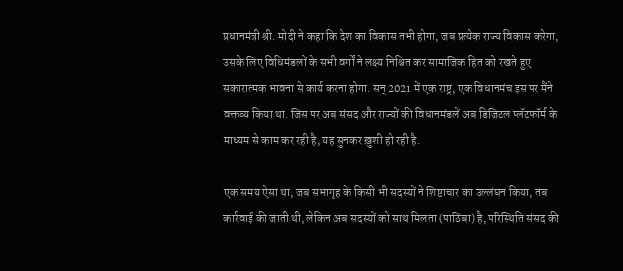प्रधानमंत्री श्री. मोदी ने कहा कि देश का विकास तभी होगा, जब प्रत्येक राज्य विकास करेगा, उसके लिए विधिमंडलों के सभी वर्गों ने लक्ष्य निश्चित कर सामाजिक हित को रखते हुए सकारात्मक भावना से कार्य करना होगा. सन् 2021 में एक राष्ट्र, एक विधानमंच इस पर मैंने वक्तव्य किया था. जिस पर अब संसद और राज्यों की विधानमंडलें अब डिजिटल प्लॅटफॉर्म के माध्यम से काम कर रही है, यह सुनकर ख़ुशी हो रही है.

एक समय ऐसा था, जब सभागृह के किसी भी सदस्यों ने शिष्टाचार का उल्लंघन किया, तब कार्रवाई की जाती थी, लेकिन अब सदस्यों को साथ मिलता (पाठिंबा) है, परिस्थिति संसद की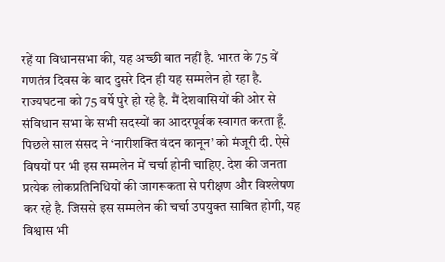रहें या विधानसभा की, यह अच्छी बात नहीं है. भारत के 75 वें गणतंत्र दिवस के बाद दुसरे दिन ही यह सम्मलेन हो रहा है. राज्यघटना को 75 वर्षे पुरे हो रहे है. मैं देशवासियों की ओर से संविधान सभा के सभी सदस्यों का आदरपूर्वक स्वागत करता हूँ. पिछले साल संसद ने ‘नारीशक्ति वंदन कानून’ को मंजूरी दी. ऐसे विषयों पर भी इस सम्मलेन में चर्चा होनी चाहिए. देश की जनता प्रत्येक लोकप्रतिनिधियों की जागरूकता से परीक्षण और विश्लेषण कर रहे है. जिससे इस सम्मलेन की चर्चा उपयुक्त साबित होगी, यह विश्वास भी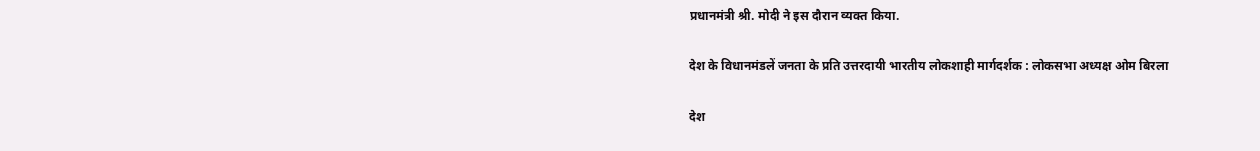प्रधानमंत्री श्री. मोदी ने इस दौरान व्यक्त किया.

देश के विधानमंडलें जनता के प्रति उत्तरदायी भारतीय लोकशाही मार्गदर्शक : लोकसभा अध्यक्ष ओम बिरला

देश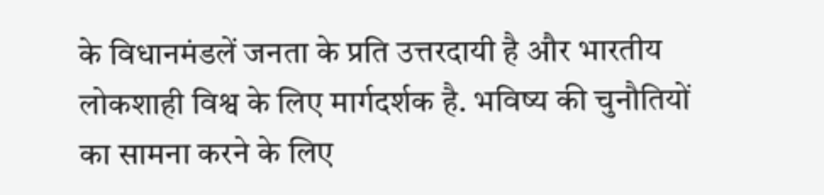के विधानमंडलें जनता के प्रति उत्तरदायी है और भारतीय लोकशाही विश्व के लिए मार्गदर्शक है. भविष्य की चुनौतियों का सामना करने के लिए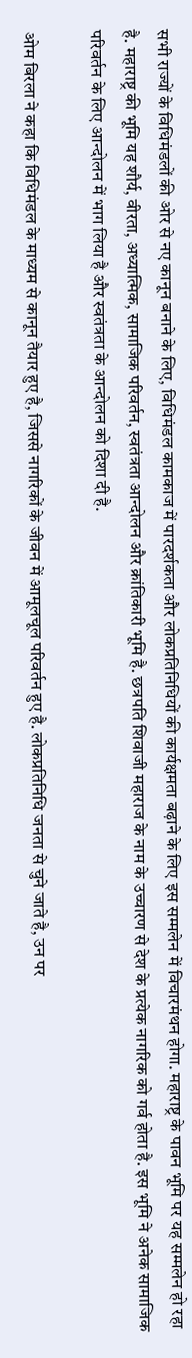सभी राज्यों के विधिमंडलों की ओर से नए कानून बनाने के लिए, विधिमंडल कामकाज में पारदर्शकता और लोकप्रतिनिधियों की कार्यक्षमता बढ़ाने के लिए इस सम्मलेन में विचारमंथन होगा. महाराष्ट्र के पावन भूमि पर यह सम्मलेन हो रहा है. महाराष्ट्र की भूमि यह शौर्य, वीरता, अध्यात्मिक, सामाजिक परिवर्तन, स्वतंत्रता आन्दोलन और क्रांतिकारी भूमि है. छत्रपति शिवाजी महाराज के नाम के उच्चारण से देश के प्रत्येक नागरिक को गर्व होता है. इस भूमि ने अनेक सामाजिक परिवर्तन के लिए आन्दोलन में भाग लिया है और स्वतंत्रता के आन्दोलन को दिशा दी है.

ओम बिरला ने कहा कि विधिमंडल के माध्यम से कानून तैयार हुए है, जिससे नागरिकों के जीवन में आमूलचूल परिवर्तन हुए है. लोकप्रतिनिधि जनता से चुने जाते है, उन पर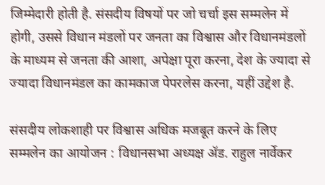जिम्मेदारी होती है. संसदीय विषयों पर जो चर्चा इस सम्मलेन में होगी, उससे विधान मंडलों पर जनता का विश्वास और विधानमंडलों के माध्यम से जनता की आशा, अपेक्षा पूरा करना, देश के ज्यादा से ज्यादा विधानमंडल का कामकाज पेपरलेस करना, यहीं उद्देश है.

संसदीय लोकशाही पर विश्वास अधिक मजबूत करने के लिए सम्मलेन का आयोजन : विधानसभा अध्यक्ष ॲड. राहुल नार्वेकर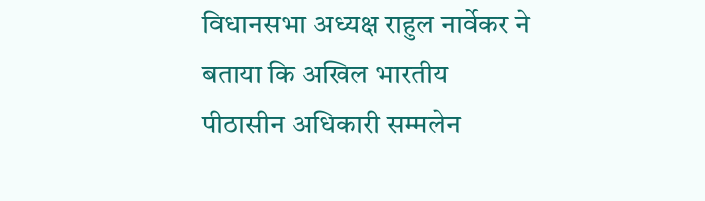विधानसभा अध्यक्ष राहुल नार्वेकर ने बताया कि अखिल भारतीय पीठासीन अधिकारी सम्मलेन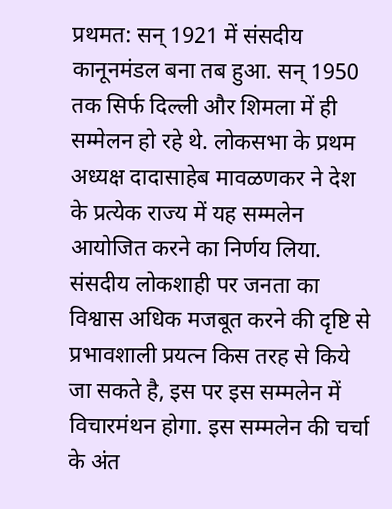प्रथमत: सन् 1921 में संसदीय कानूनमंडल बना तब हुआ. सन् 1950 तक सिर्फ दिल्ली और शिमला में ही सम्मेलन हो रहे थे. लोकसभा के प्रथम अध्यक्ष दादासाहेब मावळणकर ने देश के प्रत्येक राज्य में यह सम्मलेन आयोजित करने का निर्णय लिया. संसदीय लोकशाही पर जनता का विश्वास अधिक मजबूत करने की दृष्टि से प्रभावशाली प्रयत्न किस तरह से किये जा सकते है, इस पर इस सम्मलेन में विचारमंथन होगा. इस सम्मलेन की चर्चा के अंत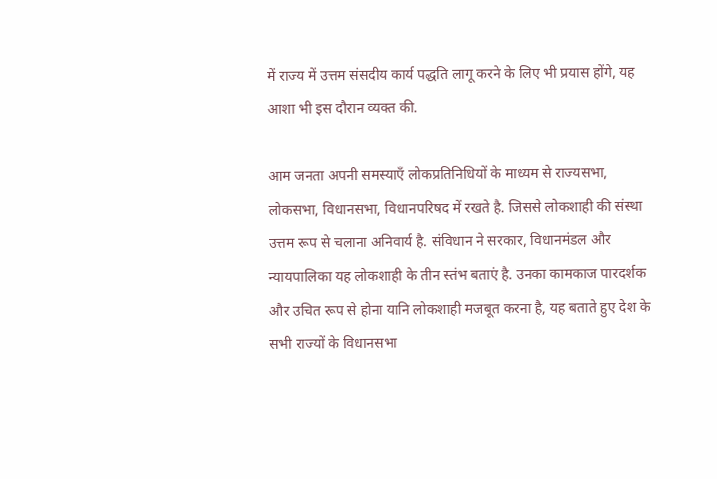में राज्य में उत्तम संसदीय कार्य पद्धति लागू करने के लिए भी प्रयास होंगे, यह आशा भी इस दौरान व्यक्त की.

आम जनता अपनी समस्याएँ लोकप्रतिनिधियों के माध्यम से राज्यसभा, लोकसभा, विधानसभा, विधानपरिषद में रखते है. जिससे लोकशाही की संस्था उत्तम रूप से चलाना अनिवार्य है. संविधान ने सरकार, विधानमंडल और न्यायपालिका यह लोकशाही के तीन स्तंभ बताएं है. उनका कामकाज पारदर्शक और उचित रूप से होना यानि लोकशाही मजबूत करना है, यह बताते हुए देश के सभी राज्यों के विधानसभा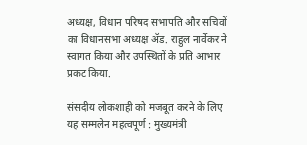अध्यक्ष, विधान परिषद सभापति और सचिवों का विधानसभा अध्यक्ष ॲड. राहुल नार्वेकर ने स्वागत किया और उपस्थितों के प्रति आभार प्रकट किया.

संसदीय लोकशाही को मजबूत करने के लिए यह सम्मलेन महत्वपूर्ण : मुख्यमंत्री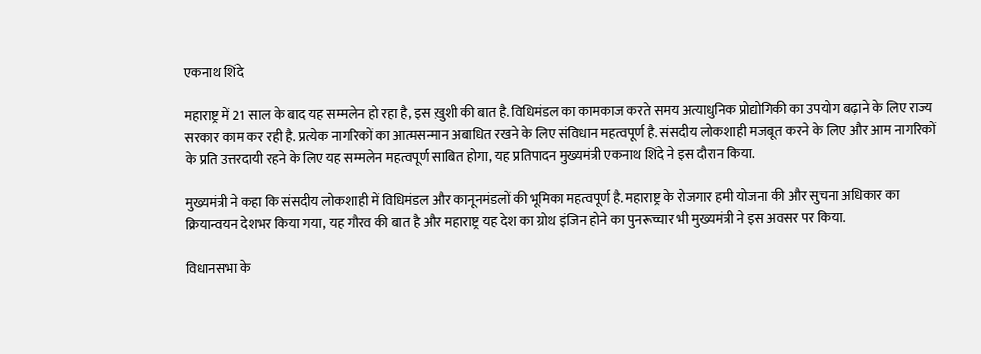एकनाथ शिंदे

महाराष्ट्र में 21 साल के बाद यह सम्मलेन हो रहा है, इस ख़ुशी की बात है. विधिमंडल का कामकाज करते समय अत्याधुनिक प्रोद्योगिकी का उपयोग बढ़ाने के लिए राज्य सरकार काम कर रही है. प्रत्येक नागरिकों का आत्मसन्मान अबाधित रखने के लिए संविधान महत्वपूर्ण है. संसदीय लोकशाही मजबूत करने के लिए और आम नागरिकों के प्रति उत्तरदायी रहने के लिए यह सम्मलेन महत्वपूर्ण साबित होगा, यह प्रतिपादन मुख्यमंत्री एकनाथ शिंदे ने इस दौरान किया.

मुख्यमंत्री ने कहा कि संसदीय लोकशाही में विधिमंडल और कानूनमंडलों की भूमिका महत्वपूर्ण है. महाराष्ट्र के रोजगार हमी योजना की और सुचना अधिकार का क्रियान्वयन देशभर किया गया, यह गौरव की बात है और महाराष्ट्र यह देश का ग्रोथ इंजिन होने का पुनरूच्चार भी मुख्यमंत्री ने इस अवसर पर किया.

विधानसभा के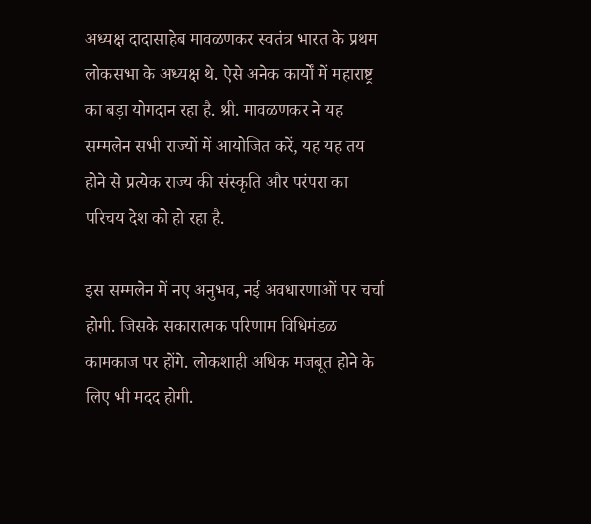अध्यक्ष दादासाहेब मावळणकर स्वतंत्र भारत के प्रथम लोकसभा के अध्यक्ष थे. ऐसे अनेक कार्यों में महाराष्ट्र का बड़ा योगदान रहा है. श्री. मावळणकर ने यह सम्मलेन सभी राज्यों में आयोजित करें, यह यह तय होने से प्रत्येक राज्य की संस्कृति और परंपरा का परिचय देश को हो रहा है.

इस सम्मलेन में नए अनुभव, नई अवधारणाओं पर चर्चा होगी. जिसके सकारात्मक परिणाम विधिमंडळ कामकाज पर होंगे. लोकशाही अधिक मजबूत होने के लिए भी मदद होगी.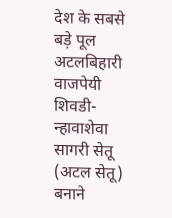देश के सबसे बड़े पूल अटलबिहारी वाजपेयी शिवडी- न्हावाशेवा सागरी सेतू (अटल सेतू) बनाने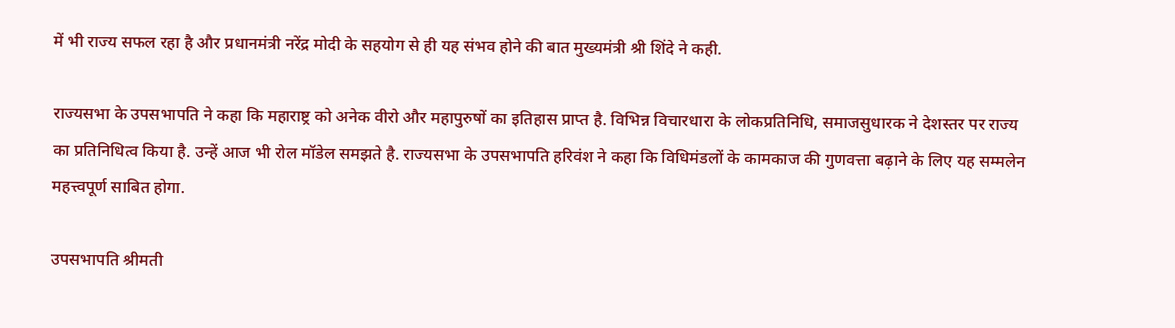में भी राज्य सफल रहा है और प्रधानमंत्री नरेंद्र मोदी के सहयोग से ही यह संभव होने की बात मुख्यमंत्री श्री शिंदे ने कही.

राज्यसभा के उपसभापति ने कहा कि महाराष्ट्र को अनेक वीरो और महापुरुषों का इतिहास प्राप्त है. विभिन्न विचारधारा के लोकप्रतिनिधि, समाजसुधारक ने देशस्तर पर राज्य का प्रतिनिधित्व किया है. उन्हें आज भी रोल मॉडेल समझते है. राज्यसभा के उपसभापति हरिवंश ने कहा कि विधिमंडलों के कामकाज की गुणवत्ता बढ़ाने के लिए यह सम्मलेन महत्त्वपूर्ण साबित होगा.

उपसभापति श्रीमती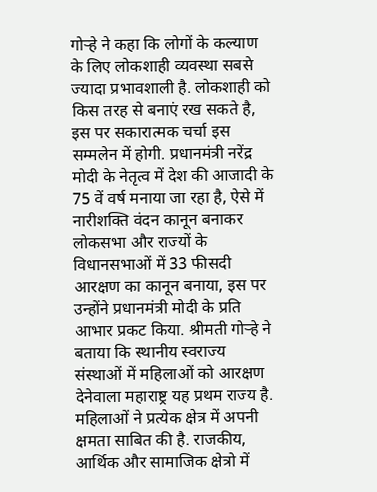गोऱ्हे ने कहा कि लोगों के कल्याण के लिए लोकशाही व्यवस्था सबसे ज्यादा प्रभावशाली है. लोकशाही को किस तरह से बनाएं रख सकते है, इस पर सकारात्मक चर्चा इस सम्मलेन में होगी. प्रधानमंत्री नरेंद्र मोदी के नेतृत्व में देश की आजादी के 75 वें वर्ष मनाया जा रहा है, ऐसे में नारीशक्ति वंदन कानून बनाकर लोकसभा और राज्यों के विधानसभाओं में 33 फीसदी आरक्षण का कानून बनाया, इस पर उन्होंने प्रधानमंत्री मोदी के प्रति आभार प्रकट किया. श्रीमती गोऱ्हे ने बताया कि स्थानीय स्वराज्य संस्थाओं में महिलाओं को आरक्षण देनेवाला महाराष्ट्र यह प्रथम राज्य है. महिलाओं ने प्रत्येक क्षेत्र में अपनी क्षमता साबित की है. राजकीय, आर्थिक और सामाजिक क्षेत्रो में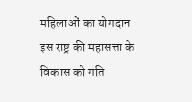महिलाओं का योगदान इस राष्ट्र की महासत्ता के विकास को गति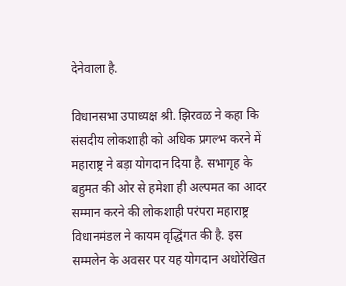देनेवाला है.

विधानसभा उपाध्यक्ष श्री. झिरवळ ने कहा कि संसदीय लोकशाही को अधिक प्रगल्भ करने में महाराष्ट्र ने बड़ा योगदान दिया है. सभागृह के बहुमत की ओर से हमेशा ही अल्पमत का आदर सम्मान करने की लोकशाही परंपरा महाराष्ट्र विधानमंडल ने कायम वृद्धिंगत की है. इस सम्मलेन के अवसर पर यह योगदान अधोरेखित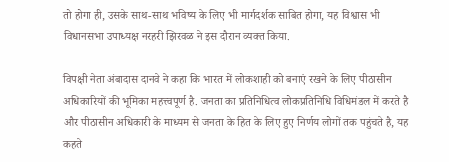तो होगा ही, उसके साथ-साथ भविष्य के लिए भी मार्गदर्शक साबित होगा, यह विश्वास भी विधानसभा उपाध्यक्ष नरहरी झिरवळ ने इस दौरान व्यक्त किया.

विपक्षी नेता अंबादास दानवे ने कहा कि भारत में लोकशाही को बनाएं रखने के लिए पीठासीन अधिकारियों की भूमिका महत्त्वपूर्ण है. जनता का प्रतिनिधित्व लोकप्रतिनिधि विधिमंडल में करते है और पीठासीन अधिकारी के माध्यम से जनता के हित के लिए हुए निर्णय लोगों तक पहुंचते है, यह कहते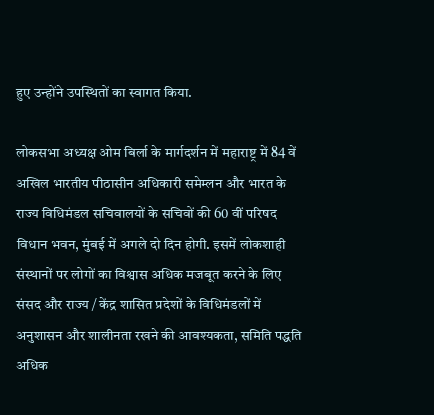हुए उन्होंने उपस्थितों का स्वागत किया.

लोकसभा अध्यक्ष ओम बिर्ला के मार्गदर्शन में महाराष्ट्र में 84 वें अखिल भारतीय पीठासीन अधिकारी समेम्लन और भारत के राज्य विधिमंडल सचिवालयों के सचिवों की 60 वीं परिषद विधान भवन, मुंबई में अगले दो दिन होगी. इसमें लोकशाही संस्थानों पर लोगों का विश्वास अधिक मजबूत करने के लिए संसद और राज्य / केंद्र शासित प्रदेशों के विधिमंडलों में अनुशासन और शालीनता रखने की आवश्यकता, समिति पद्धति अधिक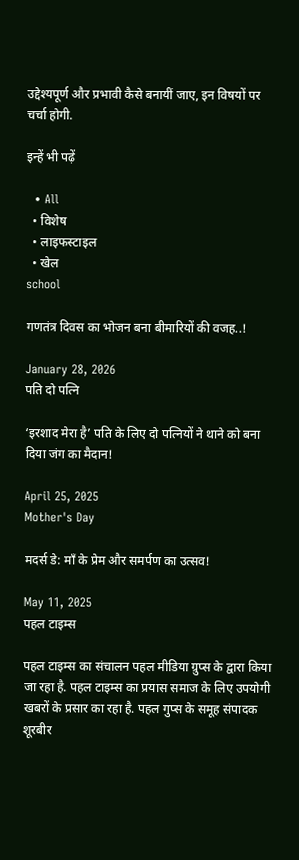उद्देश्यपूर्ण और प्रभावी कैसे बनायीं जाए, इन विषयों पर चर्चा होगी.

इन्हें भी पढ़ें

  • All
  • विशेष
  • लाइफस्टाइल
  • खेल
school

गणतंत्र दिवस का भोजन बना बीमारियों की वजह..!

January 28, 2026
पति दो पत्नि

‘इरशाद मेरा है’ पति के लिए दो पत्नियों ने थाने को बना दिया जंग का मैदान!

April 25, 2025
Mother's Day

मदर्स डे: माँ के प्रेम और समर्पण का उत्सव!

May 11, 2025
पहल टाइम्स

पहल टाइम्स का संचालन पहल मीडिया ग्रुप्स के द्वारा किया जा रहा है. पहल टाइम्स का प्रयास समाज के लिए उपयोगी खबरों के प्रसार का रहा है. पहल गुप्स के समूह संपादक शूरबीर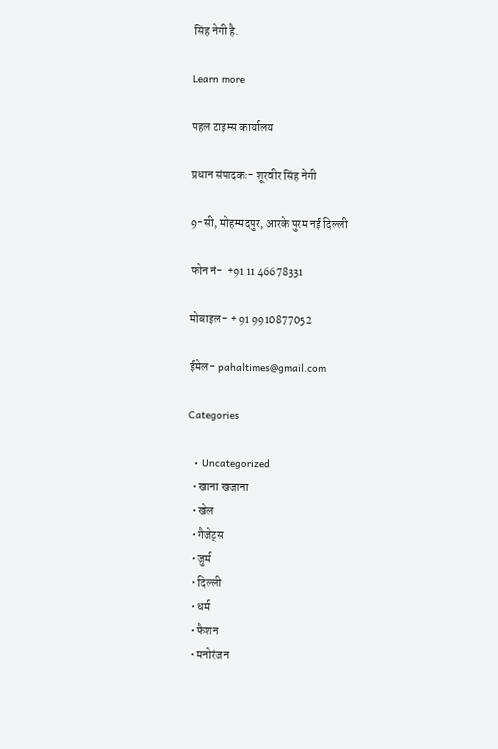सिंह नेगी है.

Learn more

पहल टाइम्स कार्यालय

प्रधान संपादकः- शूरवीर सिंह नेगी

9-सी, मोहम्मदपुर, आरके पुरम नई दिल्ली

फोन नं-  +91 11 46678331

मोबाइल- + 91 9910877052

ईमेल- pahaltimes@gmail.com

Categories

  • Uncategorized
  • खाना खजाना
  • खेल
  • गैजेट्स
  • जुर्म
  • दिल्ली
  • धर्म
  • फैशन
  • मनोरंजन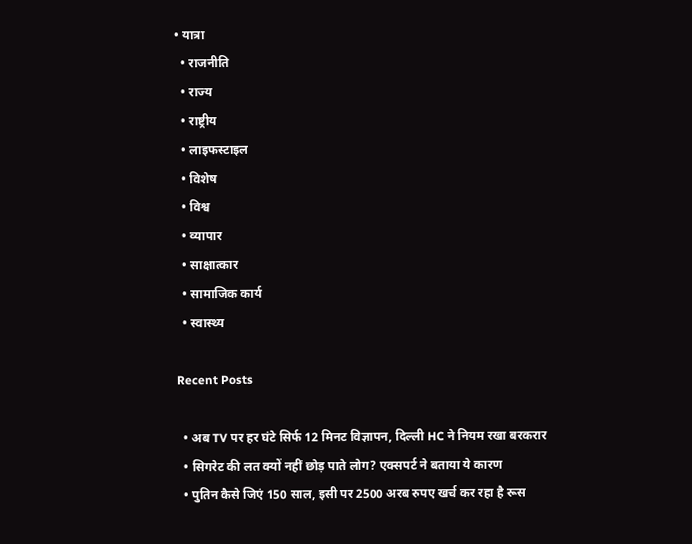• यात्रा
  • राजनीति
  • राज्य
  • राष्ट्रीय
  • लाइफस्टाइल
  • विशेष
  • विश्व
  • व्यापार
  • साक्षात्कार
  • सामाजिक कार्य
  • स्वास्थ्य

Recent Posts

  • अब TV पर हर घंटे सिर्फ 12 मिनट विज्ञापन, दिल्ली HC ने नियम रखा बरकरार
  • सिगरेट की लत क्यों नहीं छोड़ पाते लोग? एक्सपर्ट ने बताया ये कारण
  • पुतिन कैसे जिएं 150 साल, इसी पर 2500 अरब रुपए खर्च कर रहा है रूस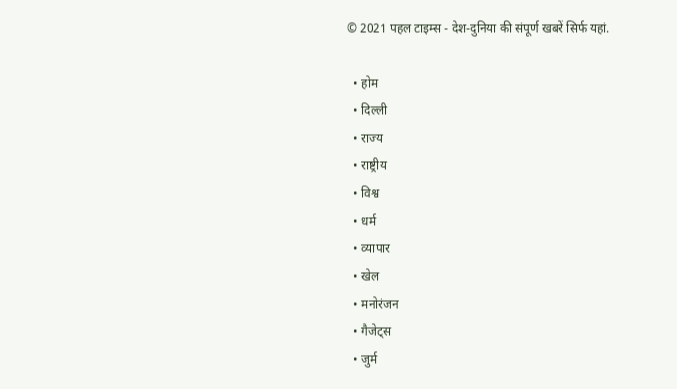© 2021 पहल टाइम्स - देश-दुनिया की संपूर्ण खबरें सिर्फ यहां.

  • होम
  • दिल्ली
  • राज्य
  • राष्ट्रीय
  • विश्व
  • धर्म
  • व्यापार
  • खेल
  • मनोरंजन
  • गैजेट्स
  • जुर्म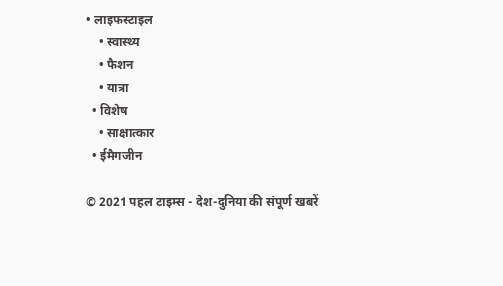• लाइफस्टाइल
    • स्वास्थ्य
    • फैशन
    • यात्रा
  • विशेष
    • साक्षात्कार
  • ईमैगजीन

© 2021 पहल टाइम्स - देश-दुनिया की संपूर्ण खबरें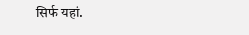सिर्फ यहां.